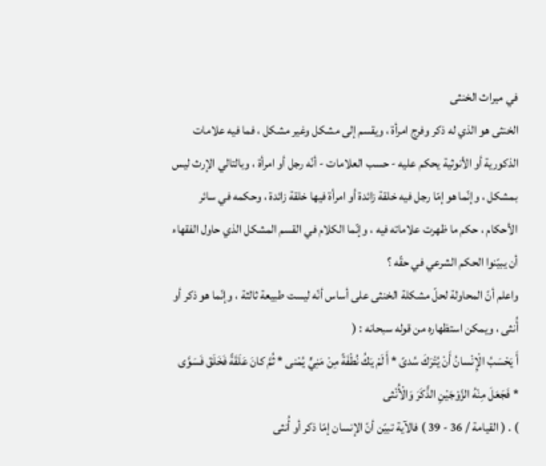في ميراث الخنثى
الخنثى هو الذي له ذكر وفرج امرأة ، ويقسم إلى مشكل وغير مشكل ، فما فيه علامات الذكورية أو الأنوثية يحكم عليه - حسب العلامات - أنّه رجل أو امرأة ، وبالتالي الإرث ليس بمشكل ، وإنّما هو إمّا رجل فيه خلقة زائدة أو امرأة فيها خلقة زائدة ، وحكمه في سائر الأحكام ، حكم ما ظهرت علاماته فيه ، وإنّما الكلام في القسم المشكل الذي حاول الفقهاء أن يبيّنوا الحكم الشرعي في حقّه ؟
واعلم أنّ المحاولة لحلّ مشكلة الخنثى على أساس أنّه ليست طبيعة ثالثة ، وإنّما هو ذكر أو أُنثى ، ويمكن استظهاره من قوله سبحانه : (
أَ يَحْسَبُ الْإِنْسانُ أَنْ يُتْرَكَ سُدىً * أَ لَمْ يَكُ نُطْفَةً مِنْ مَنِيٍّ يُمْنى * ثُمَّ كانَ عَلَقَةً فَخَلَقَ فَسَوَّى * فَجَعَلَ مِنْهُ الزَّوْجَيْنِ الذَّكَرَ وَالْأُنْثى
) . ( القيامة / 36 - 39 ) فالآية تبيّن أنّ الإنسان إمّا ذكر أو أُنثى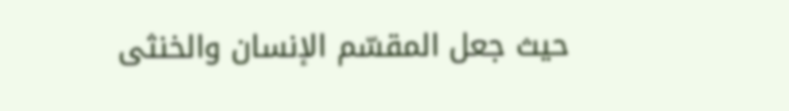حيث جعل المقسّم الإنسان والخنثى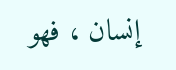إنسان ، فهو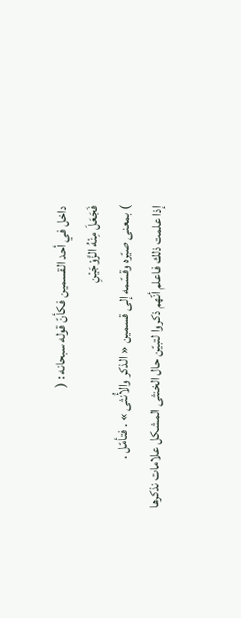داخل في أحد القسمين فكأنّ قوله سبحانه : (
فَجَعَلَ مِنْهُ الزَّوْجَيْنِ
) بمعنى صيّره وقسّمه إلى قسمين « الذكر والأُنثى » . فتأمّل .
إذا علمت ذلك فاعلم أنّهم ذكروا لتبيّن حال الخنثى المشكل علامات نذكرها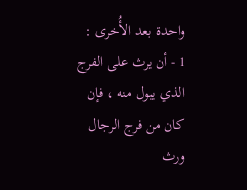واحدة بعد الأُخرى :
1 - أن يرث على الفرج الذي يبول منه ، فإن كان من فرج الرجال ورث